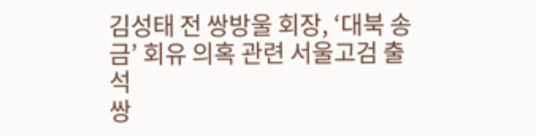김성태 전 쌍방울 회장, ‘대북 송금’ 회유 의혹 관련 서울고검 출석
쌍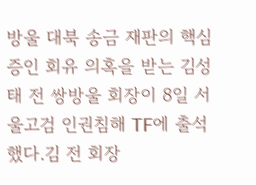방울 대북 송금 재판의 핵심 증인 회유 의혹을 받는 김성태 전 쌍방울 회장이 8일 서울고검 인권침해 TF에 출석했다.김 전 회장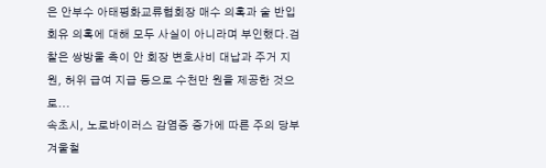은 안부수 아태평화교류협회장 매수 의혹과 술 반입 회유 의혹에 대해 모두 사실이 아니라며 부인했다.검찰은 쌍방울 측이 안 회장 변호사비 대납과 주거 지원, 허위 급여 지급 등으로 수천만 원을 제공한 것으로...
속초시, 노로바이러스 감염증 증가에 따른 주의 당부
겨울철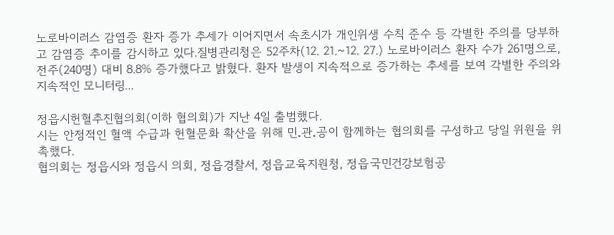노로바이러스 감염증 환자 증가 추세가 이어지면서 속초시가 개인위생 수칙 준수 등 각별한 주의를 당부하고 감염증 추이를 감시하고 있다.질병관리청은 52주차(12. 21.~12. 27.) 노로바이러스 환자 수가 261명으로, 전주(240명) 대비 8.8% 증가했다고 밝혔다. 환자 발생이 지속적으로 증가하는 추세를 보여 각별한 주의와 지속적인 모니터링...

정읍시헌혈추진협의회(이하 협의회)가 지난 4일 출범했다.
시는 안정적인 혈액 수급과 헌혈문화 확산을 위해 민․관․공이 함께하는 협의회를 구성하고 당일 위원을 위촉했다.
협의회는 정읍시와 정읍시 의회, 정읍경찰서, 정읍교육지원청, 정읍국민건강보험공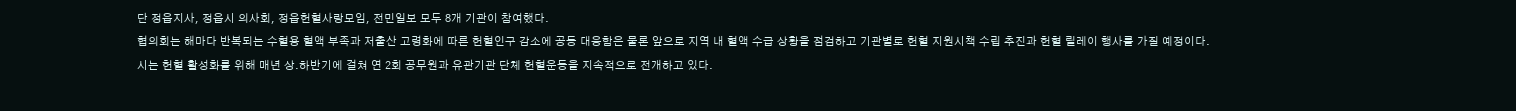단 정읍지사, 정읍시 의사회, 정읍헌혈사랑모임, 전민일보 모두 8개 기관이 참여했다.
협의회는 해마다 반복되는 수혈용 혈액 부족과 저출산 고령화에 따른 헌혈인구 감소에 공동 대응함은 물론 앞으로 지역 내 혈액 수급 상황을 점검하고 기관별로 헌혈 지원시책 수립 추진과 헌혈 릴레이 행사를 가질 예정이다.
시는 헌혈 활성화를 위해 매년 상․하반기에 걸쳐 연 2회 공무원과 유관기관 단체 헌혈운동을 지속적으로 전개하고 있다.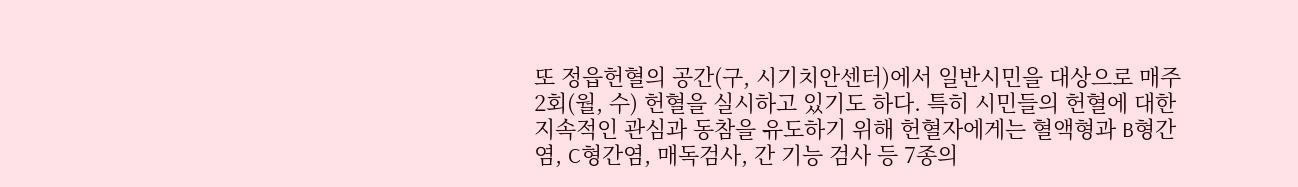또 정읍헌혈의 공간(구, 시기치안센터)에서 일반시민을 대상으로 매주 2회(월, 수) 헌혈을 실시하고 있기도 하다. 특히 시민들의 헌혈에 대한 지속적인 관심과 동참을 유도하기 위해 헌혈자에게는 혈액형과 B형간염, C형간염, 매독검사, 간 기능 검사 등 7종의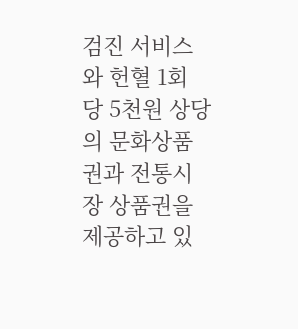검진 서비스와 헌혈 1회 당 5천원 상당의 문화상품권과 전통시장 상품권을 제공하고 있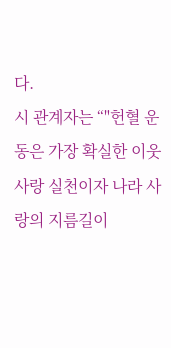다.
시 관계자는 “"헌혈 운동은 가장 확실한 이웃 사랑 실천이자 나라 사랑의 지름길이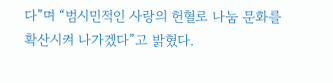다”며 “범시민적인 사랑의 헌혈로 나눔 문화를 확산시켜 나가겠다”고 밝혔다.